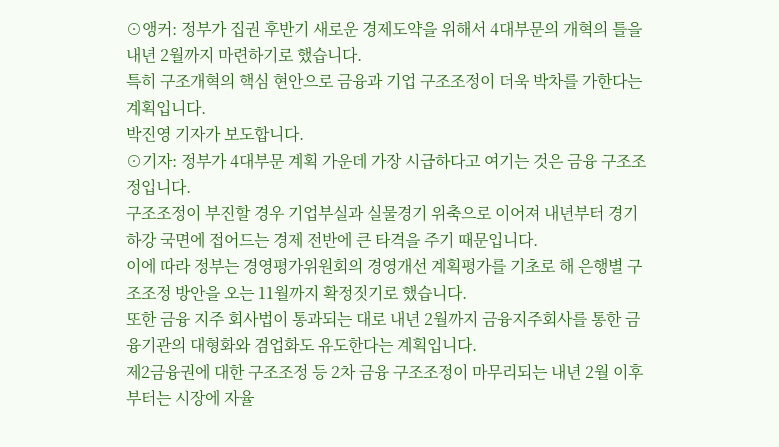⊙앵커: 정부가 집권 후반기 새로운 경제도약을 위해서 4대부문의 개혁의 틀을 내년 2월까지 마련하기로 했습니다.
특히 구조개혁의 핵심 현안으로 금융과 기업 구조조정이 더욱 박차를 가한다는 계획입니다.
박진영 기자가 보도합니다.
⊙기자: 정부가 4대부문 계획 가운데 가장 시급하다고 여기는 것은 금융 구조조정입니다.
구조조정이 부진할 경우 기업부실과 실물경기 위축으로 이어져 내년부터 경기하강 국면에 접어드는 경제 전반에 큰 타격을 주기 때문입니다.
이에 따라 정부는 경영평가위원회의 경영개선 계획평가를 기초로 해 은행별 구조조정 방안을 오는 11월까지 확정짓기로 했습니다.
또한 금융 지주 회사법이 통과되는 대로 내년 2월까지 금융지주회사를 통한 금융기관의 대형화와 겸업화도 유도한다는 계획입니다.
제2금융권에 대한 구조조정 등 2차 금융 구조조정이 마무리되는 내년 2월 이후부터는 시장에 자율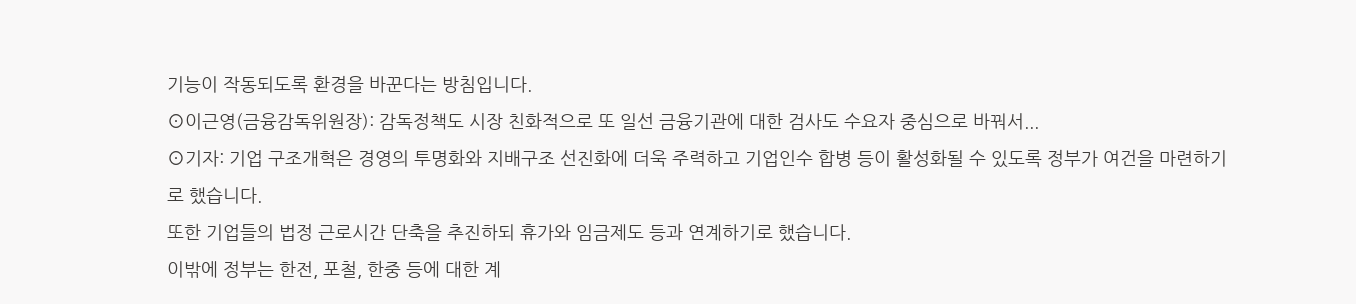기능이 작동되도록 환경을 바꾼다는 방침입니다.
⊙이근영(금융감독위원장): 감독정책도 시장 친화적으로 또 일선 금융기관에 대한 검사도 수요자 중심으로 바꿔서...
⊙기자: 기업 구조개혁은 경영의 투명화와 지배구조 선진화에 더욱 주력하고 기업인수 합병 등이 활성화될 수 있도록 정부가 여건을 마련하기로 했습니다.
또한 기업들의 법정 근로시간 단축을 추진하되 휴가와 임금제도 등과 연계하기로 했습니다.
이밖에 정부는 한전, 포철, 한중 등에 대한 계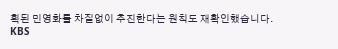획된 민영화를 차질없이 추진한다는 원칙도 재확인했습니다.
KBS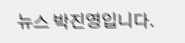뉴스 박진영입니다.